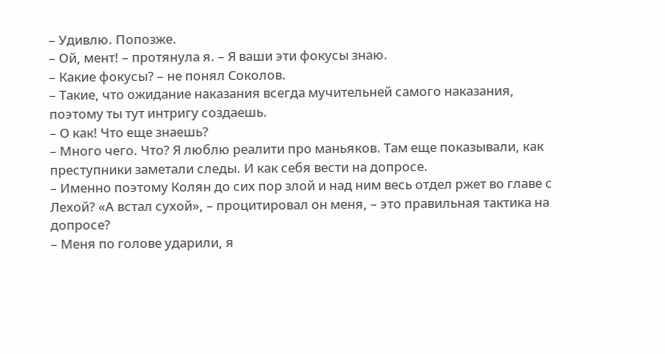– Удивлю. Попозже.
– Ой, мент! – протянула я. – Я ваши эти фокусы знаю.
– Какие фокусы? – не понял Соколов.
– Такие, что ожидание наказания всегда мучительней самого наказания, поэтому ты тут интригу создаешь.
– О как! Что еще знаешь?
– Много чего. Что? Я люблю реалити про маньяков. Там еще показывали, как преступники заметали следы. И как себя вести на допросе.
– Именно поэтому Колян до сих пор злой и над ним весь отдел ржет во главе с Лехой? «А встал сухой», – процитировал он меня, – это правильная тактика на допросе?
– Меня по голове ударили, я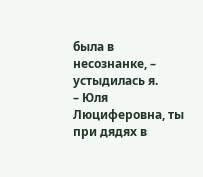была в несознанке, – устыдилась я.
– Юля Люциферовна, ты при дядях в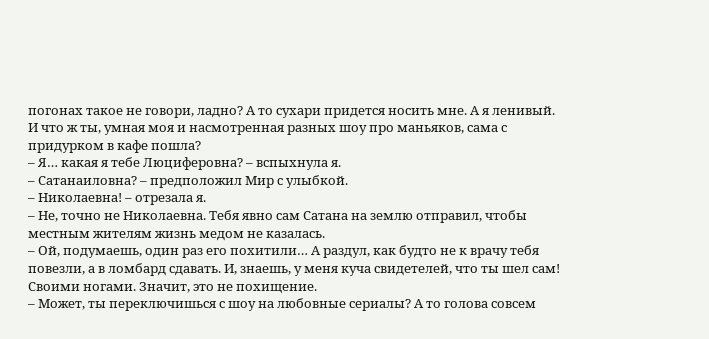погонах такое не говори, ладно? А то сухари придется носить мне. А я ленивый. И что ж ты, умная моя и насмотренная разных шоу про маньяков, сама с придурком в кафе пошла?
– Я… какая я тебе Люциферовна? – вспыхнула я.
– Сатанаиловна? – предположил Мир с улыбкой.
– Николаевна! – отрезала я.
– Не, точно не Николаевна. Тебя явно сам Сатана на землю отправил, чтобы местным жителям жизнь медом не казалась.
– Ой, подумаешь, один раз его похитили… А раздул, как будто не к врачу тебя повезли, а в ломбард сдавать. И, знаешь, у меня куча свидетелей, что ты шел сам! Своими ногами. Значит, это не похищение.
– Может, ты переключишься с шоу на любовные сериалы? А то голова совсем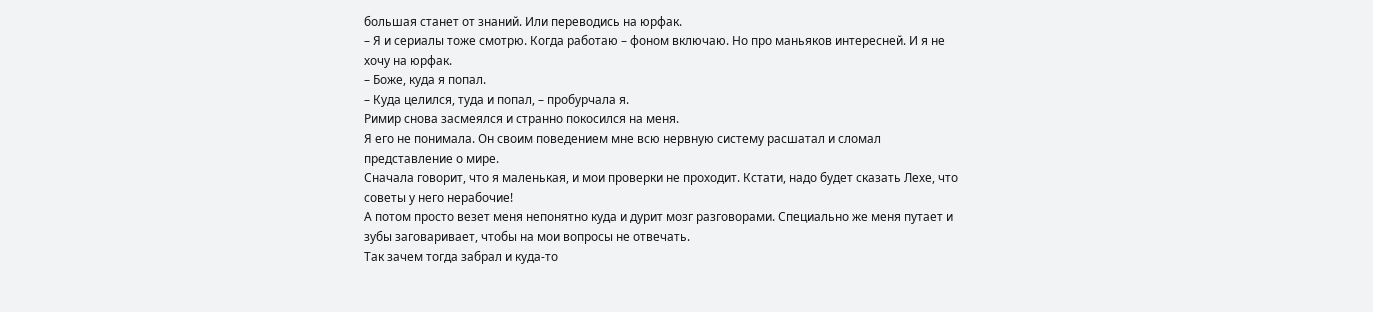большая станет от знаний. Или переводись на юрфак.
– Я и сериалы тоже смотрю. Когда работаю – фоном включаю. Но про маньяков интересней. И я не хочу на юрфак.
– Боже, куда я попал.
– Куда целился, туда и попал, – пробурчала я.
Римир снова засмеялся и странно покосился на меня.
Я его не понимала. Он своим поведением мне всю нервную систему расшатал и сломал представление о мире.
Сначала говорит, что я маленькая, и мои проверки не проходит. Кстати, надо будет сказать Лехе, что советы у него нерабочие!
А потом просто везет меня непонятно куда и дурит мозг разговорами. Специально же меня путает и зубы заговаривает, чтобы на мои вопросы не отвечать.
Так зачем тогда забрал и куда-то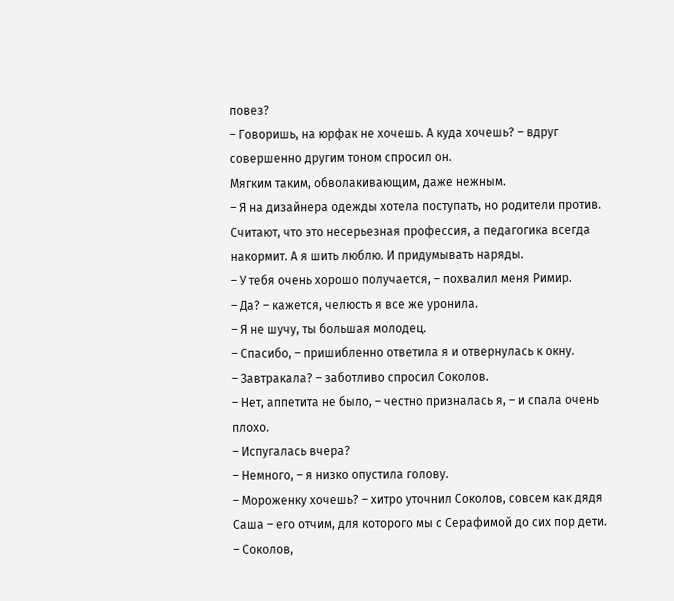повез?
– Говоришь, на юрфак не хочешь. А куда хочешь? – вдруг совершенно другим тоном спросил он.
Мягким таким, обволакивающим, даже нежным.
– Я на дизайнера одежды хотела поступать, но родители против. Считают, что это несерьезная профессия, а педагогика всегда накормит. А я шить люблю. И придумывать наряды.
– У тебя очень хорошо получается, – похвалил меня Римир.
– Да? – кажется, челюсть я все же уронила.
– Я не шучу, ты большая молодец.
– Спасибо, – пришибленно ответила я и отвернулась к окну.
– Завтракала? – заботливо спросил Соколов.
– Нет, аппетита не было, – честно призналась я, – и спала очень плохо.
– Испугалась вчера?
– Немного, – я низко опустила голову.
– Мороженку хочешь? – хитро уточнил Соколов, совсем как дядя Саша – его отчим, для которого мы с Серафимой до сих пор дети.
– Соколов,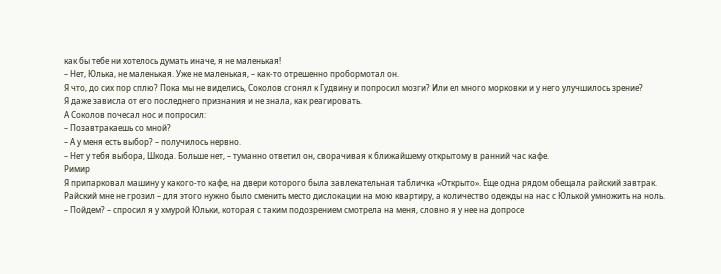как бы тебе ни хотелось думать иначе, я не маленькая!
– Нет, Юлька, не маленькая. Уже не маленькая, – как-то отрешенно пробормотал он.
Я что, до сих пор сплю? Пока мы не виделись, Соколов сгонял к Гудвину и попросил мозги? Или ел много морковки и у него улучшилось зрение?
Я даже зависла от его последнего признания и не знала, как реагировать.
А Соколов почесал нос и попросил:
– Позавтракаешь со мной?
– А у меня есть выбор? – получилось нервно.
– Нет у тебя выбора, Шкода. Больше нет, – туманно ответил он, сворачивая к ближайшему открытому в ранний час кафе.
Римир
Я припарковал машину у какого-то кафе, на двери которого была завлекательная табличка «Открыто». Еще одна рядом обещала райский завтрак.
Райский мне не грозил – для этого нужно было сменить место дислокации на мою квартиру, а количество одежды на нас с Юлькой умножить на ноль.
– Пойдем? – спросил я у хмурой Юльки, которая с таким подозрением смотрела на меня, словно я у нее на допросе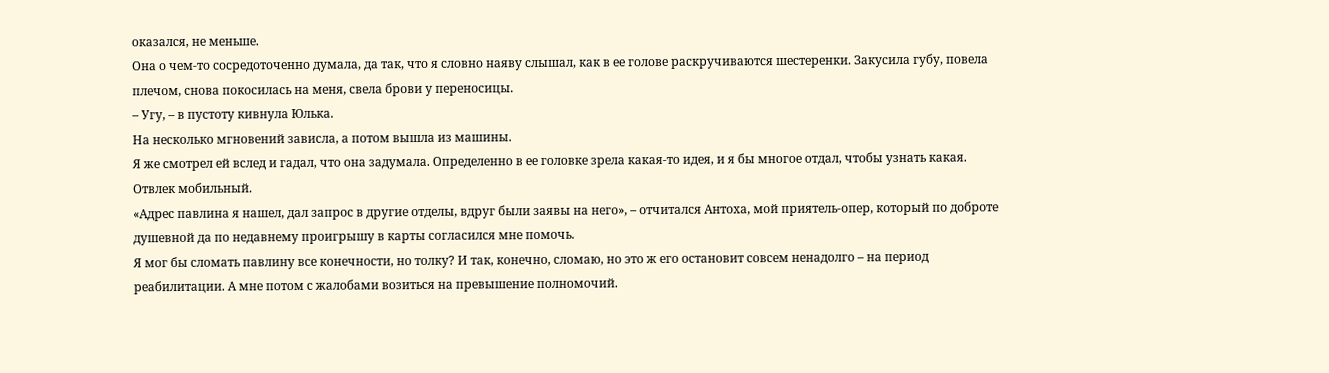оказался, не меньше.
Она о чем-то сосредоточенно думала, да так, что я словно наяву слышал, как в ее голове раскручиваются шестеренки. Закусила губу, повела плечом, снова покосилась на меня, свела брови у переносицы.
– Угу, – в пустоту кивнула Юлька.
На несколько мгновений зависла, а потом вышла из машины.
Я же смотрел ей вслед и гадал, что она задумала. Определенно в ее головке зрела какая-то идея, и я бы многое отдал, чтобы узнать какая.
Отвлек мобильный.
«Адрес павлина я нашел, дал запрос в другие отделы, вдруг были заявы на него», – отчитался Антоха, мой приятель-опер, который по доброте душевной да по недавнему проигрышу в карты согласился мне помочь.
Я мог бы сломать павлину все конечности, но толку? И так, конечно, сломаю, но это ж его остановит совсем ненадолго – на период реабилитации. А мне потом с жалобами возиться на превышение полномочий.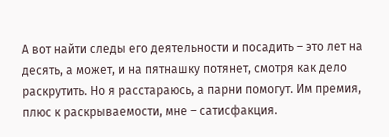А вот найти следы его деятельности и посадить – это лет на десять, а может, и на пятнашку потянет, смотря как дело раскрутить. Но я расстараюсь, а парни помогут. Им премия, плюс к раскрываемости, мне – сатисфакция.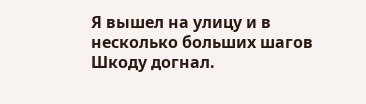Я вышел на улицу и в несколько больших шагов Шкоду догнал.